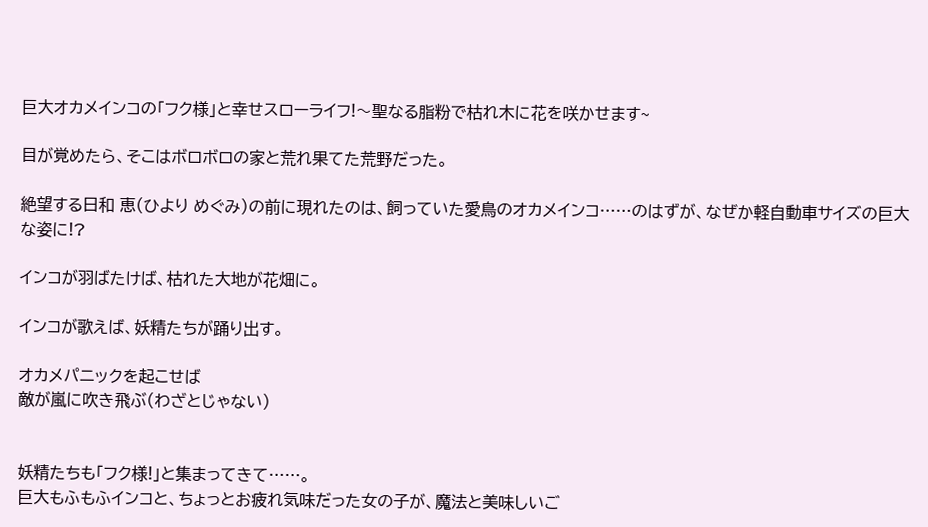巨大オカメインコの「フク様」と幸せスローライフ!〜聖なる脂粉で枯れ木に花を咲かせます~

目が覚めたら、そこはボロボロの家と荒れ果てた荒野だった。

絶望する日和 恵(ひより めぐみ)の前に現れたのは、飼っていた愛鳥のオカメインコ……のはずが、なぜか軽自動車サイズの巨大な姿に!?

インコが羽ばたけば、枯れた大地が花畑に。

インコが歌えば、妖精たちが踊り出す。

オカメパニックを起こせば
敵が嵐に吹き飛ぶ(わざとじゃない)


妖精たちも「フク様!」と集まってきて……。
巨大もふもふインコと、ちょっとお疲れ気味だった女の子が、魔法と美味しいご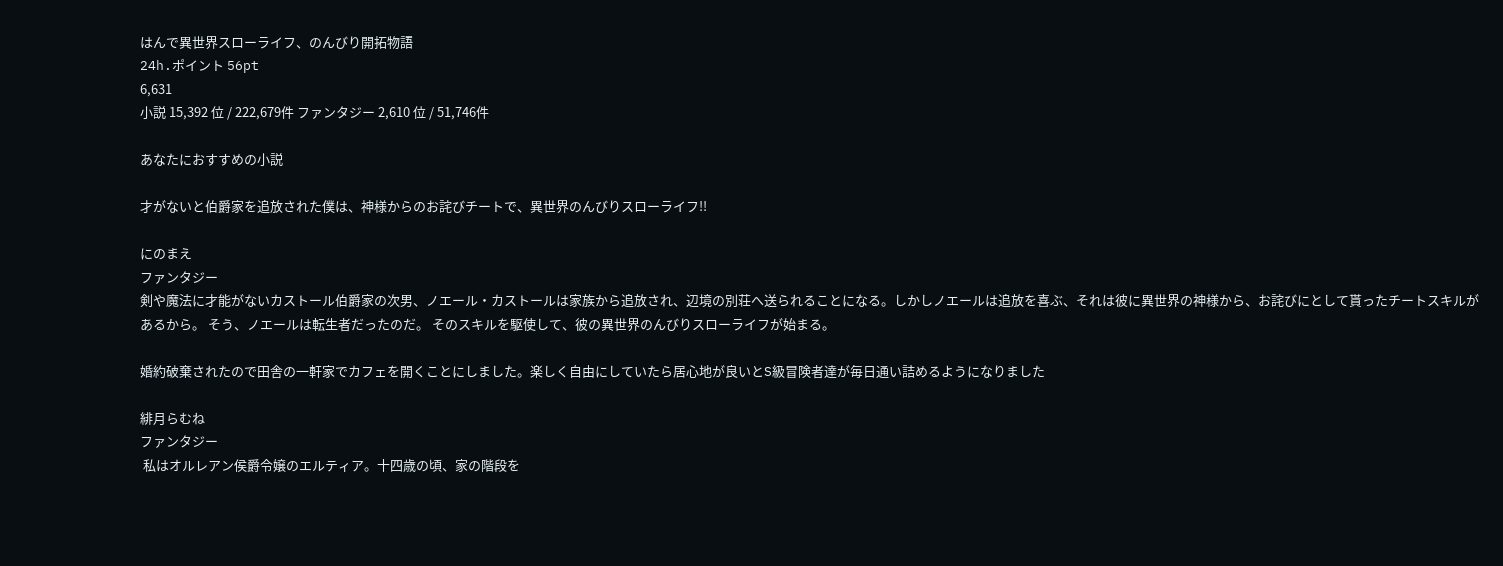はんで異世界スローライフ、のんびり開拓物語
24h.ポイント 56pt
6,631
小説 15,392 位 / 222,679件 ファンタジー 2,610 位 / 51,746件

あなたにおすすめの小説

才がないと伯爵家を追放された僕は、神様からのお詫びチートで、異世界のんびりスローライフ!!

にのまえ
ファンタジー
剣や魔法に才能がないカストール伯爵家の次男、ノエール・カストールは家族から追放され、辺境の別荘へ送られることになる。しかしノエールは追放を喜ぶ、それは彼に異世界の神様から、お詫びにとして貰ったチートスキルがあるから。 そう、ノエールは転生者だったのだ。 そのスキルを駆使して、彼の異世界のんびりスローライフが始まる。

婚約破棄されたので田舎の一軒家でカフェを開くことにしました。楽しく自由にしていたら居心地が良いとS級冒険者達が毎日通い詰めるようになりました

緋月らむね
ファンタジー
 私はオルレアン侯爵令嬢のエルティア。十四歳の頃、家の階段を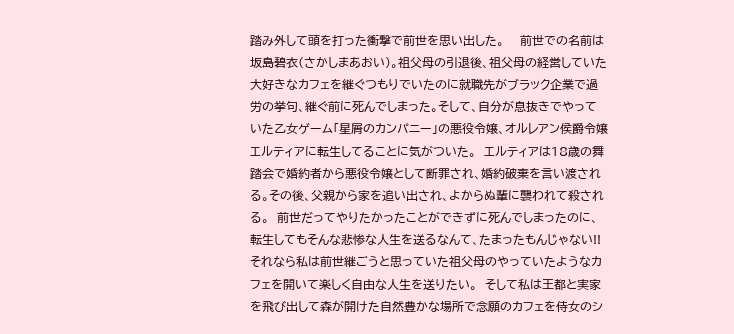踏み外して頭を打った衝撃で前世を思い出した。    前世での名前は坂島碧衣(さかしまあおい)。祖父母の引退後、祖父母の経営していた大好きなカフェを継ぐつもりでいたのに就職先がブラック企業で過労の挙句、継ぐ前に死んでしまった。そして、自分が息抜きでやっていた乙女ゲーム「星屑のカンパニー」の悪役令嬢、オルレアン侯爵令嬢エルティアに転生してることに気がついた。  エルティアは18歳の舞踏会で婚約者から悪役令嬢として断罪され、婚約破棄を言い渡される。その後、父親から家を追い出され、よからぬ輩に襲われて殺される。  前世だってやりたかったことができずに死んでしまったのに、転生してもそんな悲惨な人生を送るなんて、たまったもんじゃない!!それなら私は前世継ごうと思っていた祖父母のやっていたようなカフェを開いて楽しく自由な人生を送りたい。  そして私は王都と実家を飛び出して森が開けた自然豊かな場所で念願のカフェを侍女のシ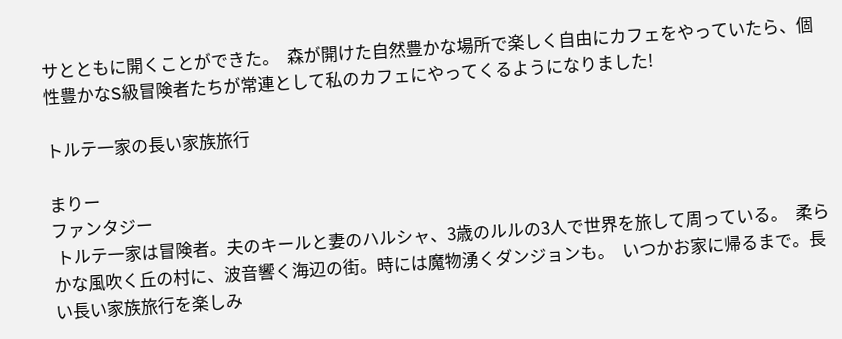サとともに開くことができた。  森が開けた自然豊かな場所で楽しく自由にカフェをやっていたら、個性豊かなS級冒険者たちが常連として私のカフェにやってくるようになりました!

トルテ一家の長い家族旅行

まりー
ファンタジー
 トルテ一家は冒険者。夫のキールと妻のハルシャ、3歳のルルの3人で世界を旅して周っている。  柔らかな風吹く丘の村に、波音響く海辺の街。時には魔物湧くダンジョンも。  いつかお家に帰るまで。長い長い家族旅行を楽しみ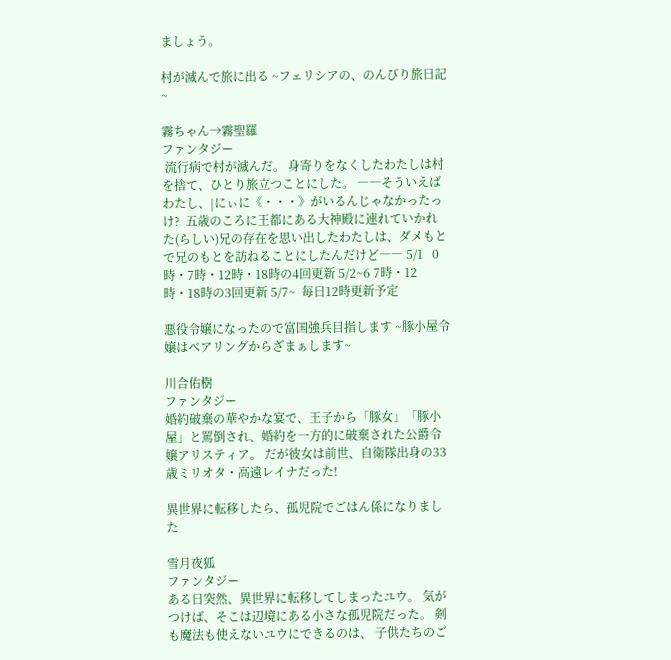ましょう。

村が滅んで旅に出る ~フェリシアの、のんびり旅日記~

霧ちゃん→霧聖羅
ファンタジー
 流行病で村が滅んだ。 身寄りをなくしたわたしは村を捨て、ひとり旅立つことにした。 ――そういえばわたし、|にぃに《・・・》がいるんじゃなかったっけ?  五歳のころに王都にある大神殿に連れていかれた(らしい)兄の存在を思い出したわたしは、ダメもとで兄のもとを訪ねることにしたんだけど―― 5/1   0時・7時・12時・18時の4回更新 5/2~6 7時・12時・18時の3回更新 5/7~  毎日12時更新予定

悪役令嬢になったので富国強兵目指します ~豚小屋令嬢はベアリングからざまぁします~

川合佑樹
ファンタジー
婚約破棄の華やかな宴で、王子から「豚女」「豚小屋」と罵倒され、婚約を一方的に破棄された公爵令嬢アリスティア。 だが彼女は前世、自衛隊出身の33歳ミリオタ・高遠レイナだった!

異世界に転移したら、孤児院でごはん係になりました

雪月夜狐
ファンタジー
ある日突然、異世界に転移してしまったユウ。 気がつけば、そこは辺境にある小さな孤児院だった。 剣も魔法も使えないユウにできるのは、 子供たちのご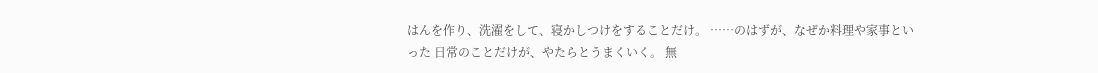はんを作り、洗濯をして、寝かしつけをすることだけ。 ……のはずが、なぜか料理や家事といった 日常のことだけが、やたらとうまくいく。 無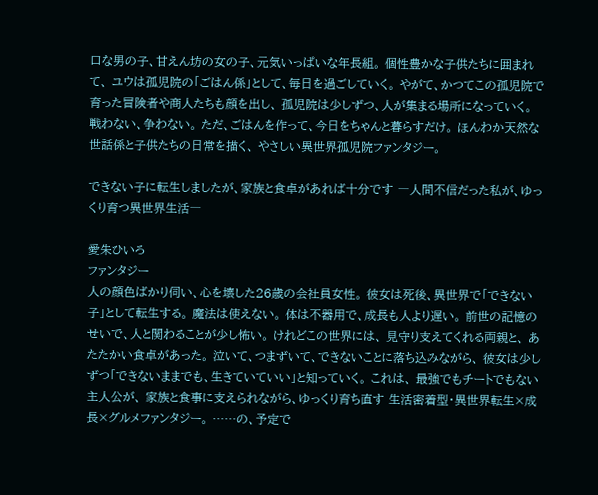口な男の子、甘えん坊の女の子、元気いっぱいな年長組。 個性豊かな子供たちに囲まれて、 ユウは孤児院の「ごはん係」として、毎日を過ごしていく。 やがて、かつてこの孤児院で育った冒険者や商人たちも顔を出し、 孤児院は少しずつ、人が集まる場所になっていく。 戦わない、争わない。 ただ、ごはんを作って、今日をちゃんと暮らすだけ。 ほんわか天然な世話係と子供たちの日常を描く、 やさしい異世界孤児院ファンタジー。

できない子に転生しましたが、家族と食卓があれば十分です ―人間不信だった私が、ゆっくり育つ異世界生活―

愛朱ひいろ
ファンタジー
人の顔色ばかり伺い、心を壊した26歳の会社員女性。 彼女は死後、異世界で「できない子」として転生する。 魔法は使えない。 体は不器用で、成長も人より遅い。 前世の記憶のせいで、人と関わることが少し怖い。 けれどこの世界には、 見守り支えてくれる両親と、 あたたかい食卓があった。 泣いて、つまずいて、できないことに落ち込みながら、 彼女は少しずつ「できないままでも、生きていていい」と知っていく。 これは、 最強でもチートでもない主人公が、 家族と食事に支えられながら、ゆっくり育ち直す 生活密着型・異世界転生×成長×グルメファンタジー。 ……の、予定で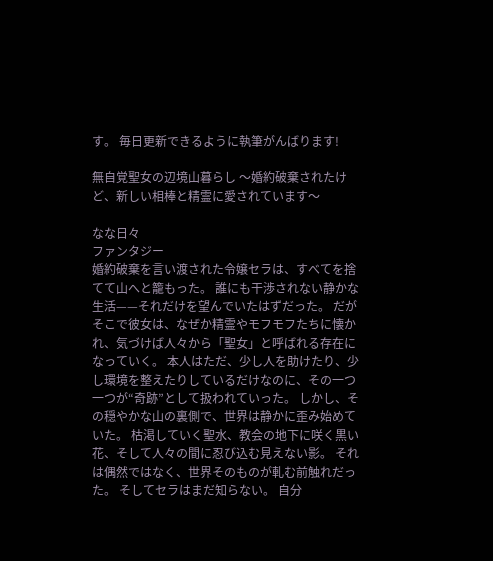す。 毎日更新できるように執筆がんばります!

無自覚聖女の辺境山暮らし 〜婚約破棄されたけど、新しい相棒と精霊に愛されています〜

なな日々
ファンタジー
婚約破棄を言い渡された令嬢セラは、すべてを捨てて山へと籠もった。 誰にも干渉されない静かな生活——それだけを望んでいたはずだった。 だがそこで彼女は、なぜか精霊やモフモフたちに懐かれ、気づけば人々から「聖女」と呼ばれる存在になっていく。 本人はただ、少し人を助けたり、少し環境を整えたりしているだけなのに、その一つ一つが“奇跡”として扱われていった。 しかし、その穏やかな山の裏側で、世界は静かに歪み始めていた。 枯渇していく聖水、教会の地下に咲く黒い花、そして人々の間に忍び込む見えない影。 それは偶然ではなく、世界そのものが軋む前触れだった。 そしてセラはまだ知らない。 自分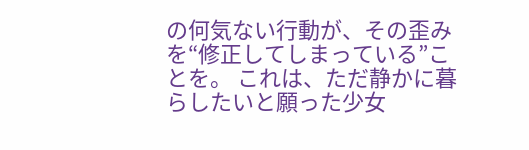の何気ない行動が、その歪みを“修正してしまっている”ことを。 これは、ただ静かに暮らしたいと願った少女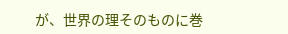が、世界の理そのものに巻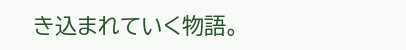き込まれていく物語。